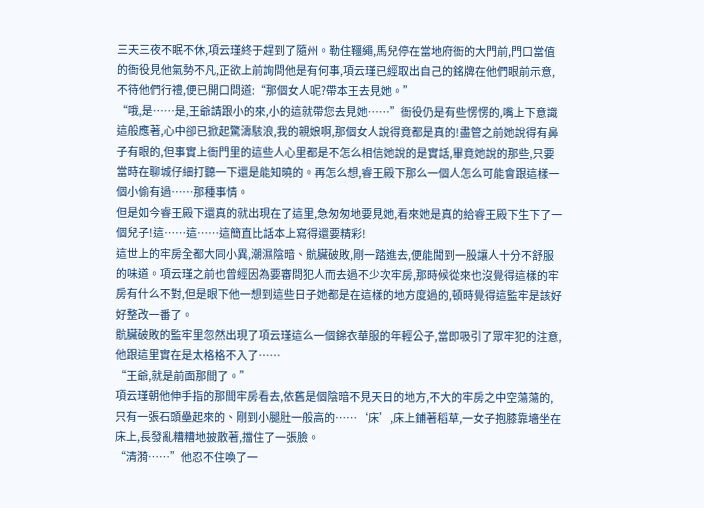三天三夜不眠不休,項云瑾終于趕到了隨州。勒住韁繩,馬兒停在當地府衙的大門前,門口當值的衙役見他氣勢不凡,正欲上前詢問他是有何事,項云瑾已經取出自己的銘牌在他們眼前示意,不待他們行禮,便已開口問道:“那個女人呢?帶本王去見她。”
“哦,是……是,王爺請跟小的來,小的這就帶您去見她……”衙役仍是有些愣愣的,嘴上下意識這般應著,心中卻已掀起驚濤駭浪,我的親娘啊,那個女人說得竟都是真的!盡管之前她說得有鼻子有眼的,但事實上衙門里的這些人心里都是不怎么相信她說的是實話,畢竟她說的那些,只要當時在聊城仔細打聽一下還是能知曉的。再怎么想,睿王殿下那么一個人怎么可能會跟這樣一個小偷有過……那種事情。
但是如今睿王殿下還真的就出現在了這里,急匆匆地要見她,看來她是真的給睿王殿下生下了一個兒子!這……這……這簡直比話本上寫得還要精彩!
這世上的牢房全都大同小異,潮濕陰暗、骯臟破敗,剛一踏進去,便能聞到一股讓人十分不舒服的味道。項云瑾之前也曾經因為要審問犯人而去過不少次牢房,那時候從來也沒覺得這樣的牢房有什么不對,但是眼下他一想到這些日子她都是在這樣的地方度過的,頓時覺得這監牢是該好好整改一番了。
骯臟破敗的監牢里忽然出現了項云瑾這么一個錦衣華服的年輕公子,當即吸引了眾牢犯的注意,他跟這里實在是太格格不入了……
“王爺,就是前面那間了。”
項云瑾朝他伸手指的那間牢房看去,依舊是個陰暗不見天日的地方,不大的牢房之中空蕩蕩的,只有一張石頭壘起來的、剛到小腿肚一般高的……‘床’,床上鋪著稻草,一女子抱膝靠墻坐在床上,長發亂糟糟地披散著,擋住了一張臉。
“清漪……”他忍不住喚了一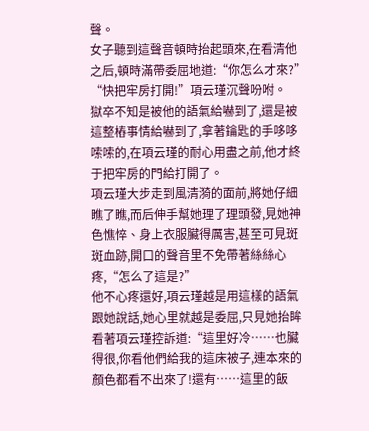聲。
女子聽到這聲音頓時抬起頭來,在看清他之后,頓時滿帶委屈地道:“你怎么才來?”
“快把牢房打開!”項云瑾沉聲吩咐。
獄卒不知是被他的語氣給嚇到了,還是被這整樁事情給嚇到了,拿著鑰匙的手哆哆嗦嗦的,在項云瑾的耐心用盡之前,他才終于把牢房的門給打開了。
項云瑾大步走到風清漪的面前,將她仔細瞧了瞧,而后伸手幫她理了理頭發,見她神色憔悴、身上衣服臟得厲害,甚至可見斑斑血跡,開口的聲音里不免帶著絲絲心疼,“怎么了這是?”
他不心疼還好,項云瑾越是用這樣的語氣跟她說話,她心里就越是委屈,只見她抬眸看著項云瑾控訴道:“這里好冷……也臟得很,你看他們給我的這床被子,連本來的顏色都看不出來了!還有……這里的飯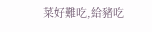菜好難吃,給豬吃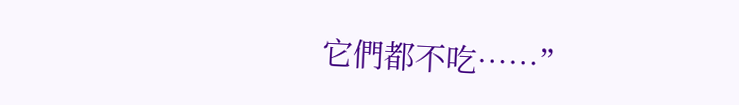它們都不吃……”